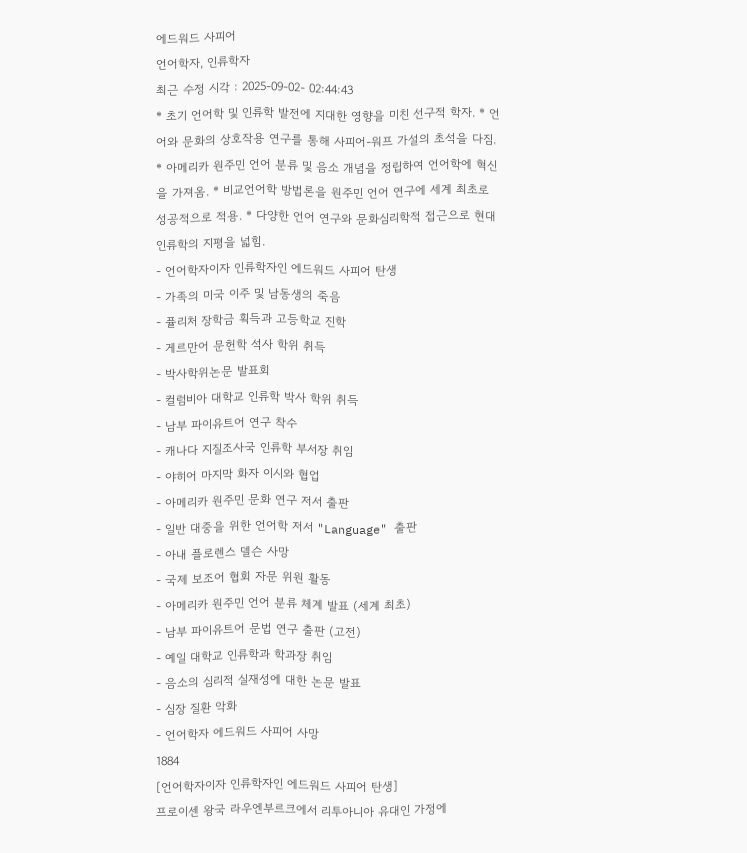에드워드 사피어
언어학자, 인류학자
최근 수정 시각 : 2025-09-02- 02:44:43
* 초기 언어학 및 인류학 발전에 지대한 영향을 미친 선구적 학자. * 언어와 문화의 상호작용 연구를 통해 사피어-워프 가설의 초석을 다짐. * 아메리카 원주민 언어 분류 및 음소 개념을 정립하여 언어학에 혁신을 가져옴. * 비교언어학 방법론을 원주민 언어 연구에 세계 최초로 성공적으로 적용. * 다양한 언어 연구와 문화심리학적 접근으로 현대 인류학의 지평을 넓힘.
- 언어학자이자 인류학자인 에드워드 사피어 탄생
- 가족의 미국 이주 및 남동생의 죽음
- 퓰리처 장학금 획득과 고등학교 진학
- 게르만어 문헌학 석사 학위 취득
- 박사학위논문 발표회
- 컬럼비아 대학교 인류학 박사 학위 취득
- 남부 파이유트어 연구 착수
- 캐나다 지질조사국 인류학 부서장 취임
- 야히어 마지막 화자 이시와 협업
- 아메리카 원주민 문화 연구 저서 출판
- 일반 대중을 위한 언어학 저서 "Language" 출판
- 아내 플로렌스 델슨 사망
- 국제 보조어 협회 자문 위원 활동
- 아메리카 원주민 언어 분류 체계 발표 (세계 최초)
- 남부 파이유트어 문법 연구 출판 (고전)
- 예일 대학교 인류학과 학과장 취임
- 음소의 심리적 실재성에 대한 논문 발표
- 심장 질환 악화
- 언어학자 에드워드 사피어 사망
1884
[언어학자이자 인류학자인 에드워드 사피어 탄생]
프로이센 왕국 라우엔부르크에서 리투아니아 유대인 가정에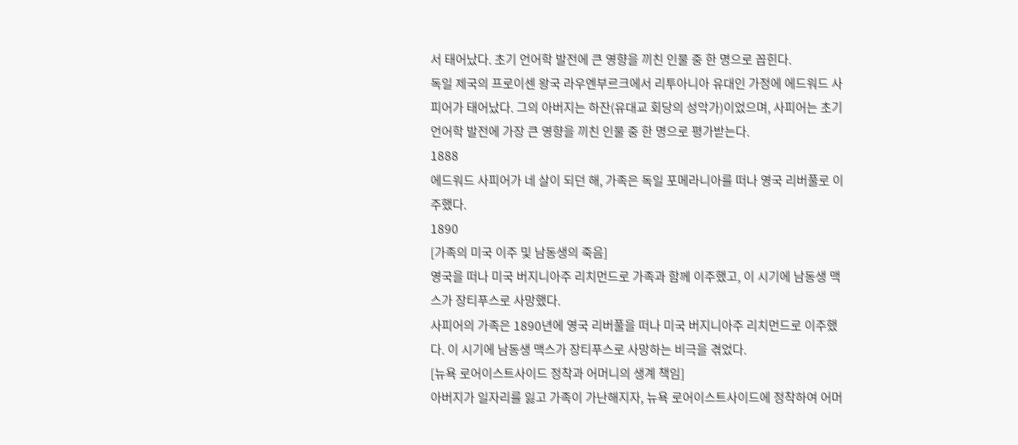서 태어났다. 초기 언어학 발전에 큰 영향을 끼친 인물 중 한 명으로 꼽힌다.
독일 제국의 프로이센 왕국 라우엔부르크에서 리투아니아 유대인 가정에 에드워드 사피어가 태어났다. 그의 아버지는 하잔(유대교 회당의 성악가)이었으며, 사피어는 초기 언어학 발전에 가장 큰 영향을 끼친 인물 중 한 명으로 평가받는다.
1888
에드워드 사피어가 네 살이 되던 해, 가족은 독일 포메라니아를 떠나 영국 리버풀로 이주했다.
1890
[가족의 미국 이주 및 남동생의 죽음]
영국을 떠나 미국 버지니아주 리치먼드로 가족과 함께 이주했고, 이 시기에 남동생 맥스가 장티푸스로 사망했다.
사피어의 가족은 1890년에 영국 리버풀을 떠나 미국 버지니아주 리치먼드로 이주했다. 이 시기에 남동생 맥스가 장티푸스로 사망하는 비극을 겪었다.
[뉴욕 로어이스트사이드 정착과 어머니의 생계 책임]
아버지가 일자리를 잃고 가족이 가난해지자, 뉴욕 로어이스트사이드에 정착하여 어머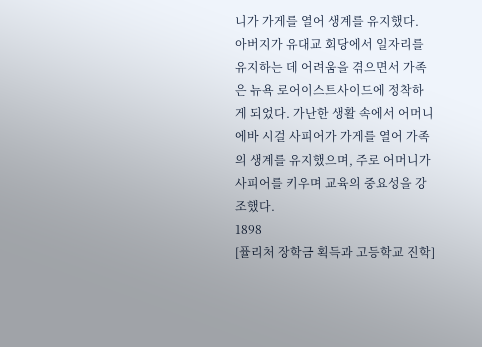니가 가게를 열어 생계를 유지했다.
아버지가 유대교 회당에서 일자리를 유지하는 데 어려움을 겪으면서 가족은 뉴욕 로어이스트사이드에 정착하게 되었다. 가난한 생활 속에서 어머니 에바 시걸 사피어가 가게를 열어 가족의 생계를 유지했으며, 주로 어머니가 사피어를 키우며 교육의 중요성을 강조했다.
1898
[퓰리처 장학금 획득과 고등학교 진학]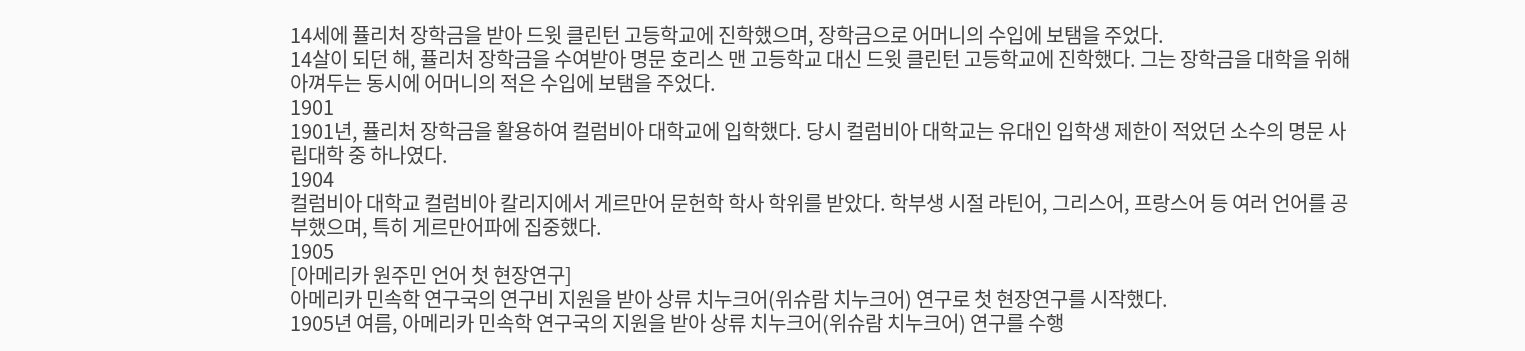14세에 퓰리처 장학금을 받아 드윗 클린턴 고등학교에 진학했으며, 장학금으로 어머니의 수입에 보탬을 주었다.
14살이 되던 해, 퓰리처 장학금을 수여받아 명문 호리스 맨 고등학교 대신 드윗 클린턴 고등학교에 진학했다. 그는 장학금을 대학을 위해 아껴두는 동시에 어머니의 적은 수입에 보탬을 주었다.
1901
1901년, 퓰리처 장학금을 활용하여 컬럼비아 대학교에 입학했다. 당시 컬럼비아 대학교는 유대인 입학생 제한이 적었던 소수의 명문 사립대학 중 하나였다.
1904
컬럼비아 대학교 컬럼비아 칼리지에서 게르만어 문헌학 학사 학위를 받았다. 학부생 시절 라틴어, 그리스어, 프랑스어 등 여러 언어를 공부했으며, 특히 게르만어파에 집중했다.
1905
[아메리카 원주민 언어 첫 현장연구]
아메리카 민속학 연구국의 연구비 지원을 받아 상류 치누크어(위슈람 치누크어) 연구로 첫 현장연구를 시작했다.
1905년 여름, 아메리카 민속학 연구국의 지원을 받아 상류 치누크어(위슈람 치누크어) 연구를 수행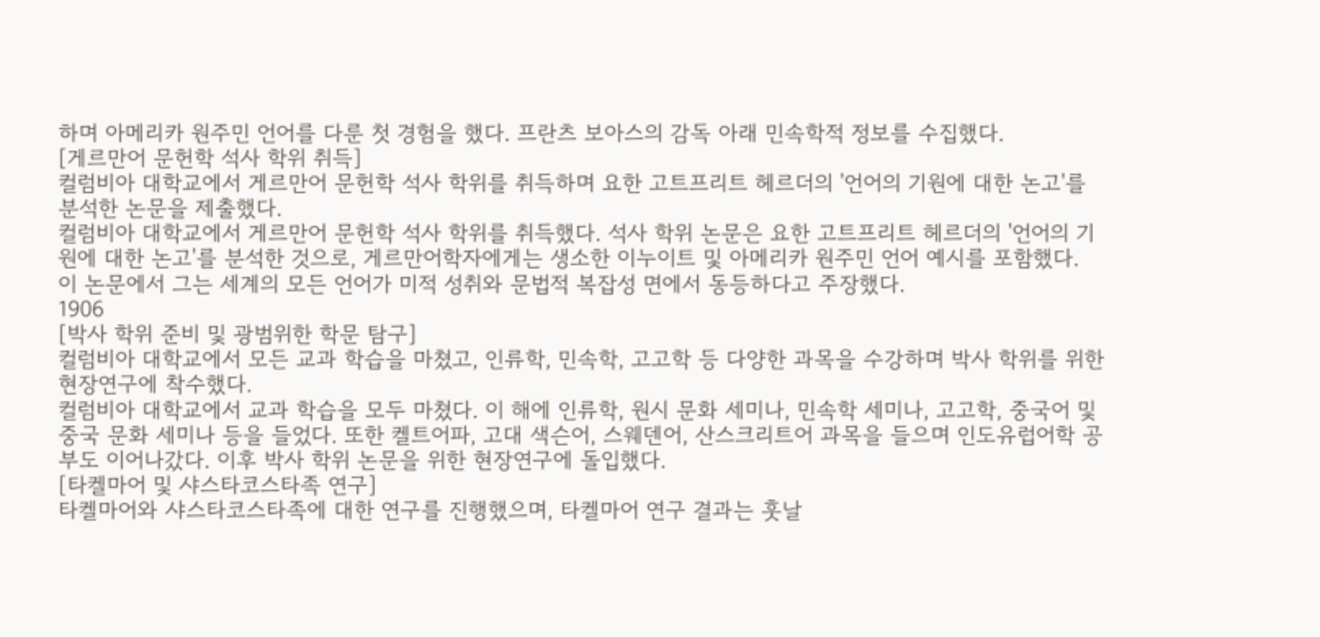하며 아메리카 원주민 언어를 다룬 첫 경험을 했다. 프란츠 보아스의 감독 아래 민속학적 정보를 수집했다.
[게르만어 문헌학 석사 학위 취득]
컬럼비아 대학교에서 게르만어 문헌학 석사 학위를 취득하며 요한 고트프리트 헤르더의 '언어의 기원에 대한 논고'를 분석한 논문을 제출했다.
컬럼비아 대학교에서 게르만어 문헌학 석사 학위를 취득했다. 석사 학위 논문은 요한 고트프리트 헤르더의 '언어의 기원에 대한 논고'를 분석한 것으로, 게르만어학자에게는 생소한 이누이트 및 아메리카 원주민 언어 예시를 포함했다. 이 논문에서 그는 세계의 모든 언어가 미적 성취와 문법적 복잡성 면에서 동등하다고 주장했다.
1906
[박사 학위 준비 및 광범위한 학문 탐구]
컬럼비아 대학교에서 모든 교과 학습을 마쳤고, 인류학, 민속학, 고고학 등 다양한 과목을 수강하며 박사 학위를 위한 현장연구에 착수했다.
컬럼비아 대학교에서 교과 학습을 모두 마쳤다. 이 해에 인류학, 원시 문화 세미나, 민속학 세미나, 고고학, 중국어 및 중국 문화 세미나 등을 들었다. 또한 켈트어파, 고대 색슨어, 스웨덴어, 산스크리트어 과목을 들으며 인도유럽어학 공부도 이어나갔다. 이후 박사 학위 논문을 위한 현장연구에 돌입했다.
[타켈마어 및 샤스타코스타족 연구]
타켈마어와 샤스타코스타족에 대한 연구를 진행했으며, 타켈마어 연구 결과는 훗날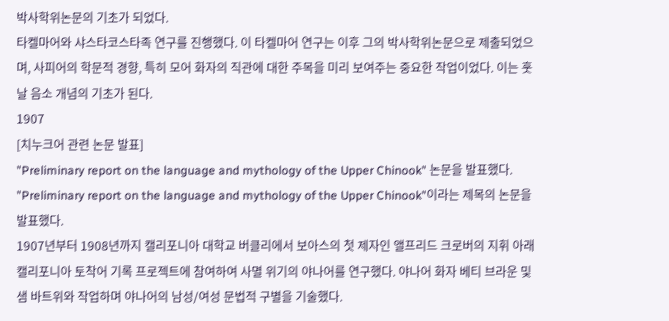박사학위논문의 기초가 되었다.
타켈마어와 샤스타코스타족 연구를 진행했다. 이 타켈마어 연구는 이후 그의 박사학위논문으로 제출되었으며, 사피어의 학문적 경향, 특히 모어 화자의 직관에 대한 주목을 미리 보여주는 중요한 작업이었다. 이는 훗날 음소 개념의 기초가 된다.
1907
[치누크어 관련 논문 발표]
"Preliminary report on the language and mythology of the Upper Chinook" 논문을 발표했다.
"Preliminary report on the language and mythology of the Upper Chinook"이라는 제목의 논문을 발표했다.
1907년부터 1908년까지 캘리포니아 대학교 버클리에서 보아스의 첫 제자인 앨프리드 크로버의 지휘 아래 캘리포니아 토착어 기록 프로젝트에 참여하여 사멸 위기의 야나어를 연구했다. 야나어 화자 베티 브라운 및 샘 바트위와 작업하며 야나어의 남성/여성 문법적 구별을 기술했다.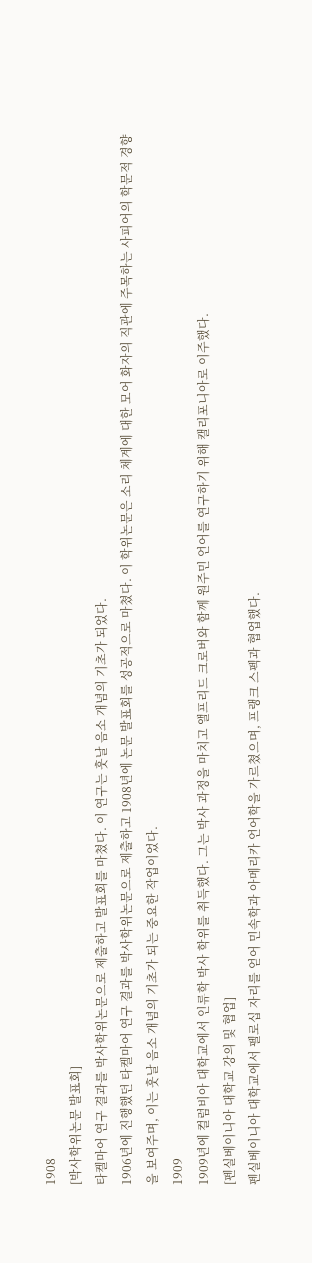1908
[박사학위논문 발표회]
타켈마어 연구 결과를 박사학위논문으로 제출하고 발표회를 마쳤다. 이 연구는 훗날 음소 개념의 기초가 되었다.
1906년에 진행했던 타켈마어 연구 결과를 박사학위논문으로 제출하고 1908년에 논문 발표회를 성공적으로 마쳤다. 이 학위논문은 소리 체계에 대한 모어 화자의 직관에 주목하는 사피어의 학문적 경향을 보여주며, 이는 훗날 음소 개념의 기초가 되는 중요한 작업이었다.
1909
1909년에 컬럼비아 대학교에서 인류학 박사 학위를 취득했다. 그는 박사 과정을 마치고 앨프리드 크로버와 함께 원주민 언어를 연구하기 위해 캘리포니아로 이주했다.
[펜실베이니아 대학교 강의 및 협업]
펜실베이니아 대학교에서 펠로십 자리를 얻어 민속학과 아메리카 언어학을 가르쳤으며, 프랭크 스펙과 협업했다.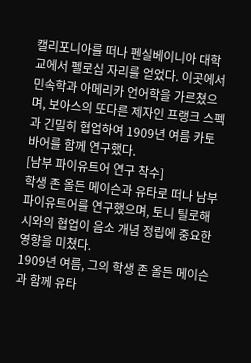캘리포니아를 떠나 펜실베이니아 대학교에서 펠로십 자리를 얻었다. 이곳에서 민속학과 아메리카 언어학을 가르쳤으며, 보아스의 또다른 제자인 프랭크 스펙과 긴밀히 협업하여 1909년 여름 카토바어를 함께 연구했다.
[남부 파이유트어 연구 착수]
학생 존 올든 메이슨과 유타로 떠나 남부 파이유트어를 연구했으며, 토니 틸로해시와의 협업이 음소 개념 정립에 중요한 영향을 미쳤다.
1909년 여름, 그의 학생 존 올든 메이슨과 함께 유타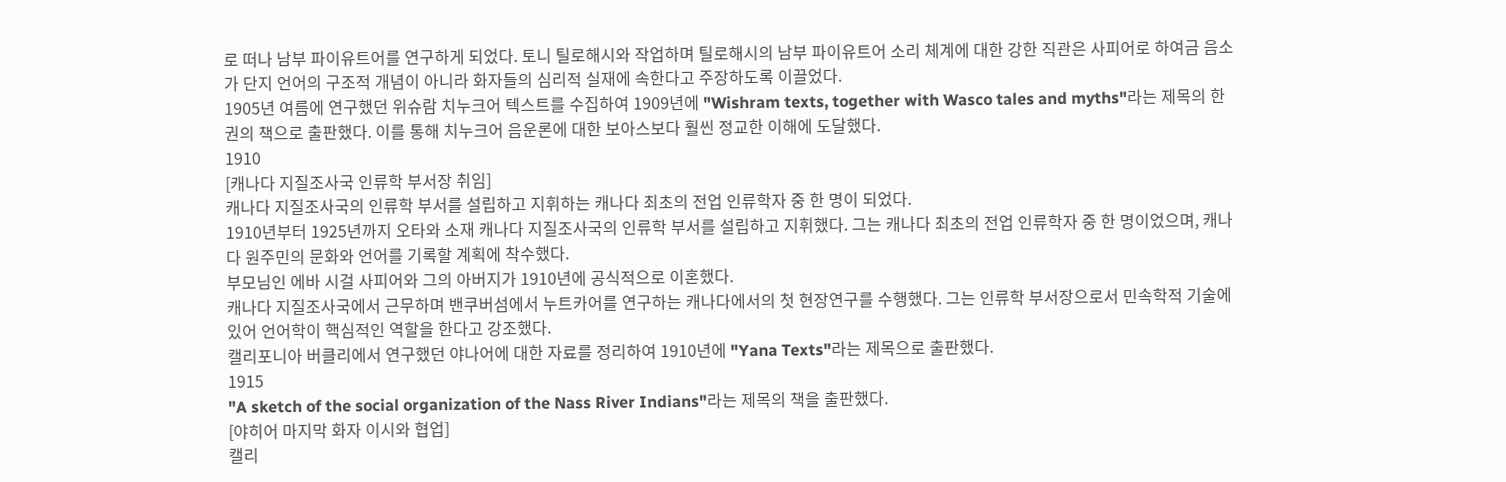로 떠나 남부 파이유트어를 연구하게 되었다. 토니 틸로해시와 작업하며 틸로해시의 남부 파이유트어 소리 체계에 대한 강한 직관은 사피어로 하여금 음소가 단지 언어의 구조적 개념이 아니라 화자들의 심리적 실재에 속한다고 주장하도록 이끌었다.
1905년 여름에 연구했던 위슈람 치누크어 텍스트를 수집하여 1909년에 "Wishram texts, together with Wasco tales and myths"라는 제목의 한 권의 책으로 출판했다. 이를 통해 치누크어 음운론에 대한 보아스보다 훨씬 정교한 이해에 도달했다.
1910
[캐나다 지질조사국 인류학 부서장 취임]
캐나다 지질조사국의 인류학 부서를 설립하고 지휘하는 캐나다 최초의 전업 인류학자 중 한 명이 되었다.
1910년부터 1925년까지 오타와 소재 캐나다 지질조사국의 인류학 부서를 설립하고 지휘했다. 그는 캐나다 최초의 전업 인류학자 중 한 명이었으며, 캐나다 원주민의 문화와 언어를 기록할 계획에 착수했다.
부모님인 에바 시걸 사피어와 그의 아버지가 1910년에 공식적으로 이혼했다.
캐나다 지질조사국에서 근무하며 밴쿠버섬에서 누트카어를 연구하는 캐나다에서의 첫 현장연구를 수행했다. 그는 인류학 부서장으로서 민속학적 기술에 있어 언어학이 핵심적인 역할을 한다고 강조했다.
캘리포니아 버클리에서 연구했던 야나어에 대한 자료를 정리하여 1910년에 "Yana Texts"라는 제목으로 출판했다.
1915
"A sketch of the social organization of the Nass River Indians"라는 제목의 책을 출판했다.
[야히어 마지막 화자 이시와 협업]
캘리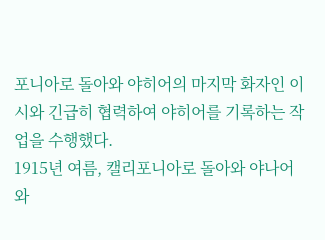포니아로 돌아와 야히어의 마지막 화자인 이시와 긴급히 협력하여 야히어를 기록하는 작업을 수행했다.
1915년 여름, 캘리포니아로 돌아와 야나어와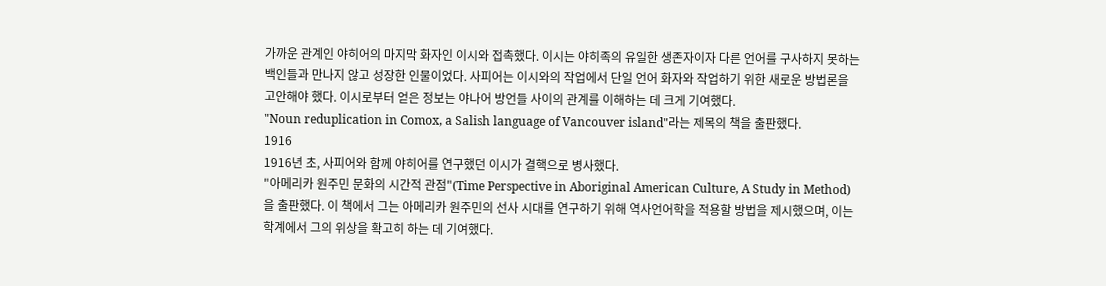가까운 관계인 야히어의 마지막 화자인 이시와 접촉했다. 이시는 야히족의 유일한 생존자이자 다른 언어를 구사하지 못하는 백인들과 만나지 않고 성장한 인물이었다. 사피어는 이시와의 작업에서 단일 언어 화자와 작업하기 위한 새로운 방법론을 고안해야 했다. 이시로부터 얻은 정보는 야나어 방언들 사이의 관계를 이해하는 데 크게 기여했다.
"Noun reduplication in Comox, a Salish language of Vancouver island"라는 제목의 책을 출판했다.
1916
1916년 초, 사피어와 함께 야히어를 연구했던 이시가 결핵으로 병사했다.
"아메리카 원주민 문화의 시간적 관점"(Time Perspective in Aboriginal American Culture, A Study in Method)을 출판했다. 이 책에서 그는 아메리카 원주민의 선사 시대를 연구하기 위해 역사언어학을 적용할 방법을 제시했으며, 이는 학계에서 그의 위상을 확고히 하는 데 기여했다.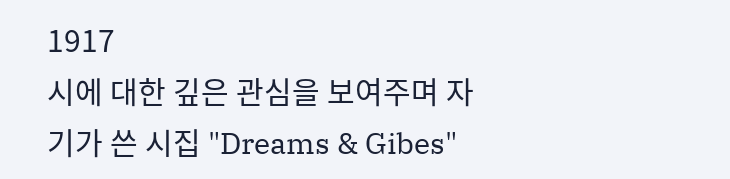1917
시에 대한 깊은 관심을 보여주며 자기가 쓴 시집 "Dreams & Gibes"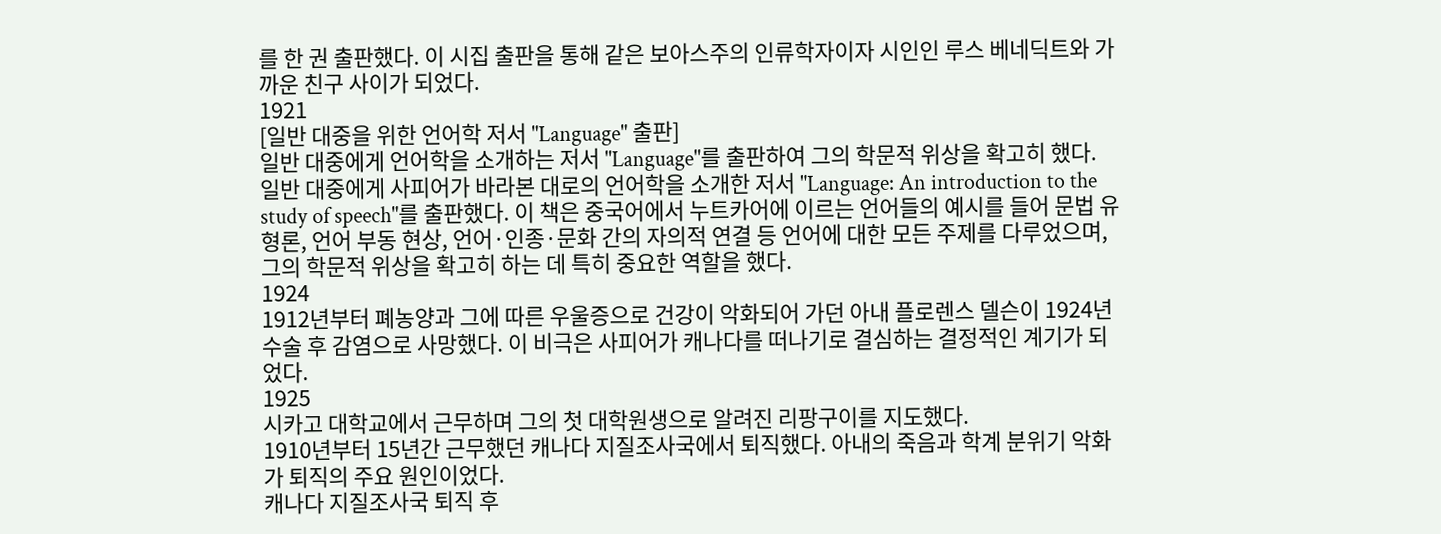를 한 권 출판했다. 이 시집 출판을 통해 같은 보아스주의 인류학자이자 시인인 루스 베네딕트와 가까운 친구 사이가 되었다.
1921
[일반 대중을 위한 언어학 저서 "Language" 출판]
일반 대중에게 언어학을 소개하는 저서 "Language"를 출판하여 그의 학문적 위상을 확고히 했다.
일반 대중에게 사피어가 바라본 대로의 언어학을 소개한 저서 "Language: An introduction to the study of speech"를 출판했다. 이 책은 중국어에서 누트카어에 이르는 언어들의 예시를 들어 문법 유형론, 언어 부동 현상, 언어·인종·문화 간의 자의적 연결 등 언어에 대한 모든 주제를 다루었으며, 그의 학문적 위상을 확고히 하는 데 특히 중요한 역할을 했다.
1924
1912년부터 폐농양과 그에 따른 우울증으로 건강이 악화되어 가던 아내 플로렌스 델슨이 1924년 수술 후 감염으로 사망했다. 이 비극은 사피어가 캐나다를 떠나기로 결심하는 결정적인 계기가 되었다.
1925
시카고 대학교에서 근무하며 그의 첫 대학원생으로 알려진 리팡구이를 지도했다.
1910년부터 15년간 근무했던 캐나다 지질조사국에서 퇴직했다. 아내의 죽음과 학계 분위기 악화가 퇴직의 주요 원인이었다.
캐나다 지질조사국 퇴직 후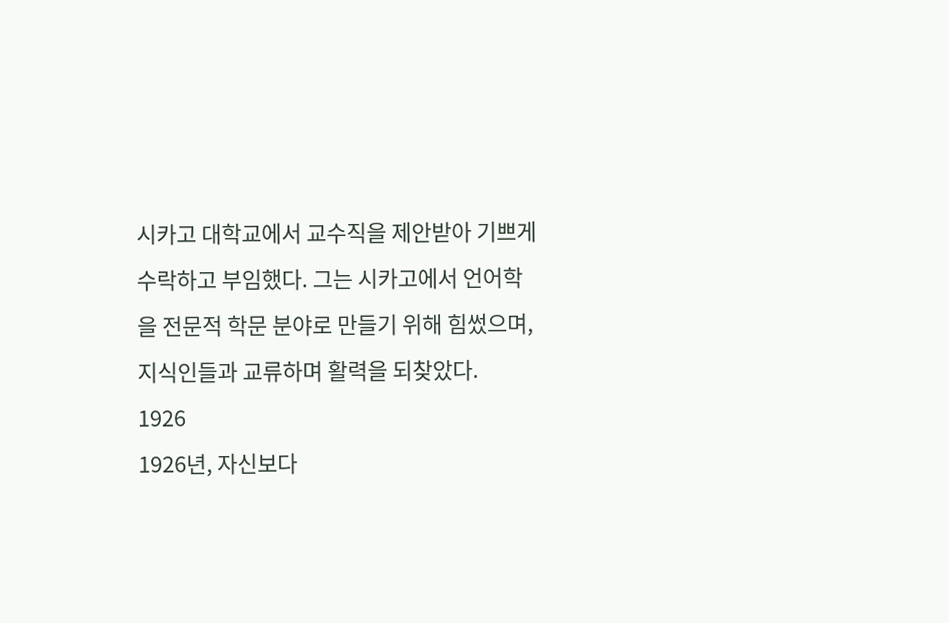시카고 대학교에서 교수직을 제안받아 기쁘게 수락하고 부임했다. 그는 시카고에서 언어학을 전문적 학문 분야로 만들기 위해 힘썼으며, 지식인들과 교류하며 활력을 되찾았다.
1926
1926년, 자신보다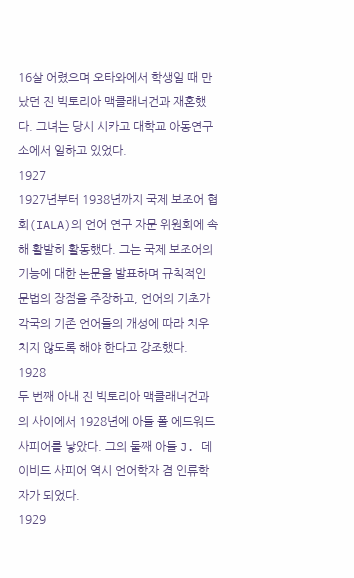16살 어렸으며 오타와에서 학생일 때 만났던 진 빅토리아 맥클래너건과 재혼했다. 그녀는 당시 시카고 대학교 아동연구소에서 일하고 있었다.
1927
1927년부터 1938년까지 국제 보조어 협회(IALA)의 언어 연구 자문 위원회에 속해 활발히 활동했다. 그는 국제 보조어의 기능에 대한 논문을 발표하며 규칙적인 문법의 장점을 주장하고, 언어의 기초가 각국의 기존 언어들의 개성에 따라 치우치지 않도록 해야 한다고 강조했다.
1928
두 번째 아내 진 빅토리아 맥클래너건과의 사이에서 1928년에 아들 폴 에드워드 사피어를 낳았다. 그의 둘째 아들 J. 데이비드 사피어 역시 언어학자 겸 인류학자가 되었다.
1929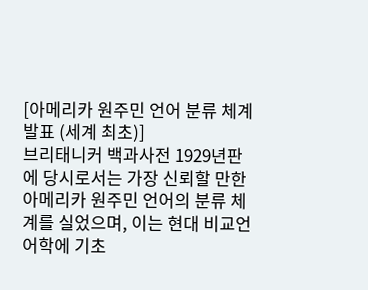[아메리카 원주민 언어 분류 체계 발표 (세계 최초)]
브리태니커 백과사전 1929년판에 당시로서는 가장 신뢰할 만한 아메리카 원주민 언어의 분류 체계를 실었으며, 이는 현대 비교언어학에 기초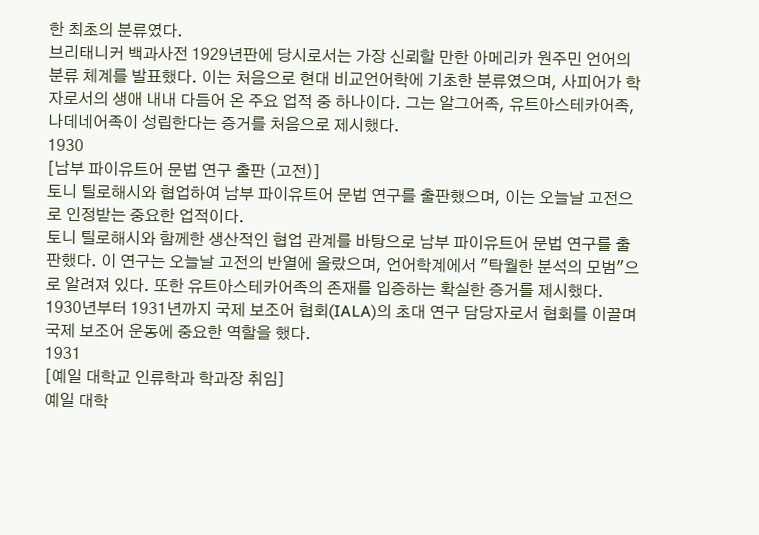한 최초의 분류였다.
브리태니커 백과사전 1929년판에 당시로서는 가장 신뢰할 만한 아메리카 원주민 언어의 분류 체계를 발표했다. 이는 처음으로 현대 비교언어학에 기초한 분류였으며, 사피어가 학자로서의 생애 내내 다듬어 온 주요 업적 중 하나이다. 그는 알그어족, 유트아스테카어족, 나데네어족이 성립한다는 증거를 처음으로 제시했다.
1930
[남부 파이유트어 문법 연구 출판 (고전)]
토니 틸로해시와 협업하여 남부 파이유트어 문법 연구를 출판했으며, 이는 오늘날 고전으로 인정받는 중요한 업적이다.
토니 틸로해시와 함께한 생산적인 협업 관계를 바탕으로 남부 파이유트어 문법 연구를 출판했다. 이 연구는 오늘날 고전의 반열에 올랐으며, 언어학계에서 "탁월한 분석의 모범"으로 알려져 있다. 또한 유트아스테카어족의 존재를 입증하는 확실한 증거를 제시했다.
1930년부터 1931년까지 국제 보조어 협회(IALA)의 초대 연구 담당자로서 협회를 이끌며 국제 보조어 운동에 중요한 역할을 했다.
1931
[예일 대학교 인류학과 학과장 취임]
예일 대학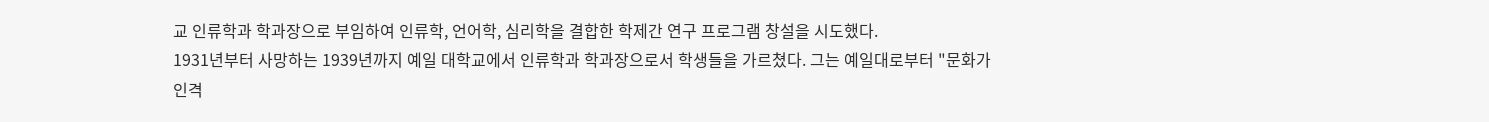교 인류학과 학과장으로 부임하여 인류학, 언어학, 심리학을 결합한 학제간 연구 프로그램 창설을 시도했다.
1931년부터 사망하는 1939년까지 예일 대학교에서 인류학과 학과장으로서 학생들을 가르쳤다. 그는 예일대로부터 "문화가 인격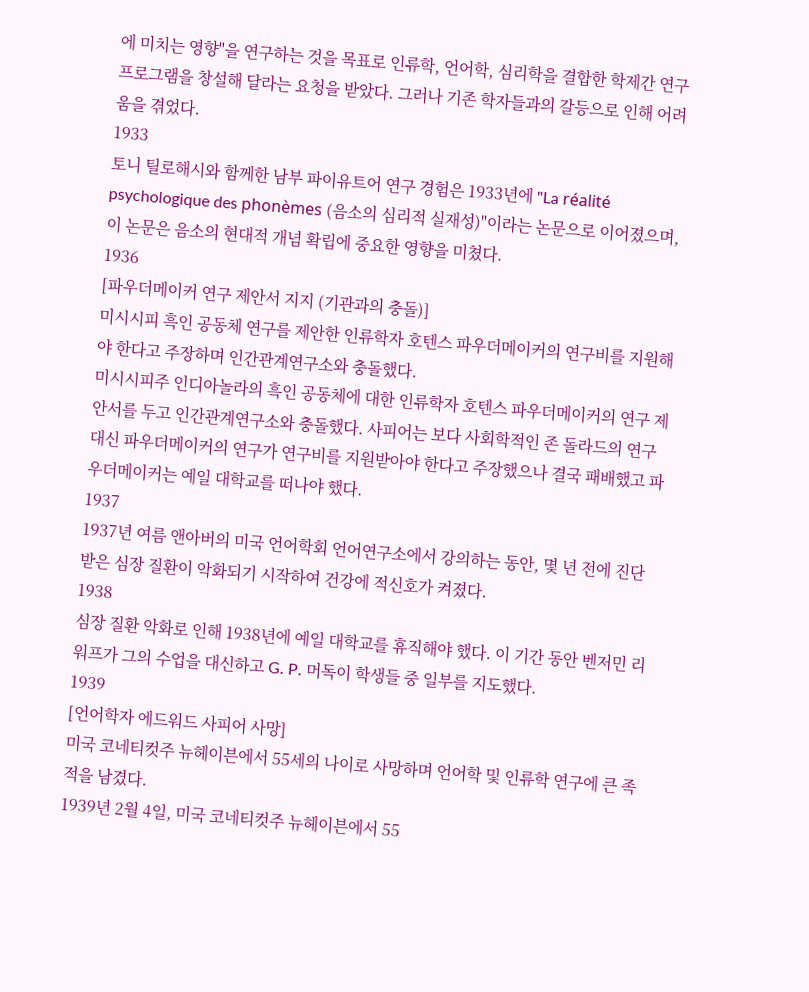에 미치는 영향"을 연구하는 것을 목표로 인류학, 언어학, 심리학을 결합한 학제간 연구 프로그램을 창설해 달라는 요청을 받았다. 그러나 기존 학자들과의 갈등으로 인해 어려움을 겪었다.
1933
토니 틸로해시와 함께한 남부 파이유트어 연구 경험은 1933년에 "La réalité psychologique des phonèmes (음소의 심리적 실재성)"이라는 논문으로 이어졌으며, 이 논문은 음소의 현대적 개념 확립에 중요한 영향을 미쳤다.
1936
[파우더메이커 연구 제안서 지지 (기관과의 충돌)]
미시시피 흑인 공동체 연구를 제안한 인류학자 호텐스 파우더메이커의 연구비를 지원해야 한다고 주장하며 인간관계연구소와 충돌했다.
미시시피주 인디아놀라의 흑인 공동체에 대한 인류학자 호텐스 파우더메이커의 연구 제안서를 두고 인간관계연구소와 충돌했다. 사피어는 보다 사회학적인 존 돌라드의 연구 대신 파우더메이커의 연구가 연구비를 지원받아야 한다고 주장했으나 결국 패배했고 파우더메이커는 예일 대학교를 떠나야 했다.
1937
1937년 여름 앤아버의 미국 언어학회 언어연구소에서 강의하는 동안, 몇 년 전에 진단받은 심장 질환이 악화되기 시작하여 건강에 적신호가 켜졌다.
1938
심장 질환 악화로 인해 1938년에 예일 대학교를 휴직해야 했다. 이 기간 동안 벤저민 리 워프가 그의 수업을 대신하고 G. P. 머독이 학생들 중 일부를 지도했다.
1939
[언어학자 에드워드 사피어 사망]
미국 코네티컷주 뉴헤이븐에서 55세의 나이로 사망하며 언어학 및 인류학 연구에 큰 족적을 남겼다.
1939년 2월 4일, 미국 코네티컷주 뉴헤이븐에서 55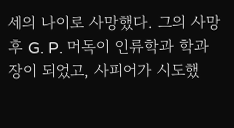세의 나이로 사망했다. 그의 사망 후 G. P. 머독이 인류학과 학과장이 되었고, 사피어가 시도했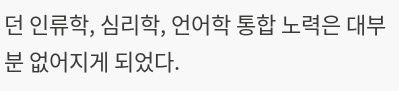던 인류학, 심리학, 언어학 통합 노력은 대부분 없어지게 되었다.